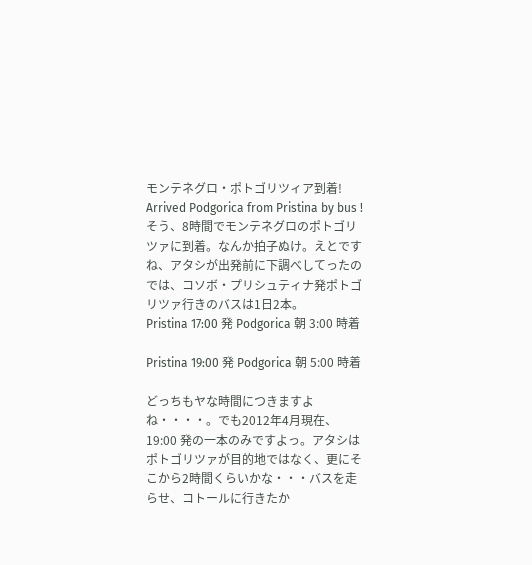モンテネグロ・ポトゴリツィア到着! Arrived Podgorica from Pristina by bus !
そう、8時間でモンテネグロのポトゴリツァに到着。なんか拍子ぬけ。えとですね、アタシが出発前に下調べしてったのでは、コソボ・プリシュティナ発ポトゴリツァ行きのバスは1日2本。
Pristina 17:00 発 Podgorica 朝 3:00 時着

Pristina 19:00 発 Podgorica 朝 5:00 時着

どっちもヤな時間につきますよね・・・・。でも2012年4月現在、19:00 発の一本のみですよっ。アタシはポトゴリツァが目的地ではなく、更にそこから2時間くらいかな・・・バスを走らせ、コトールに行きたか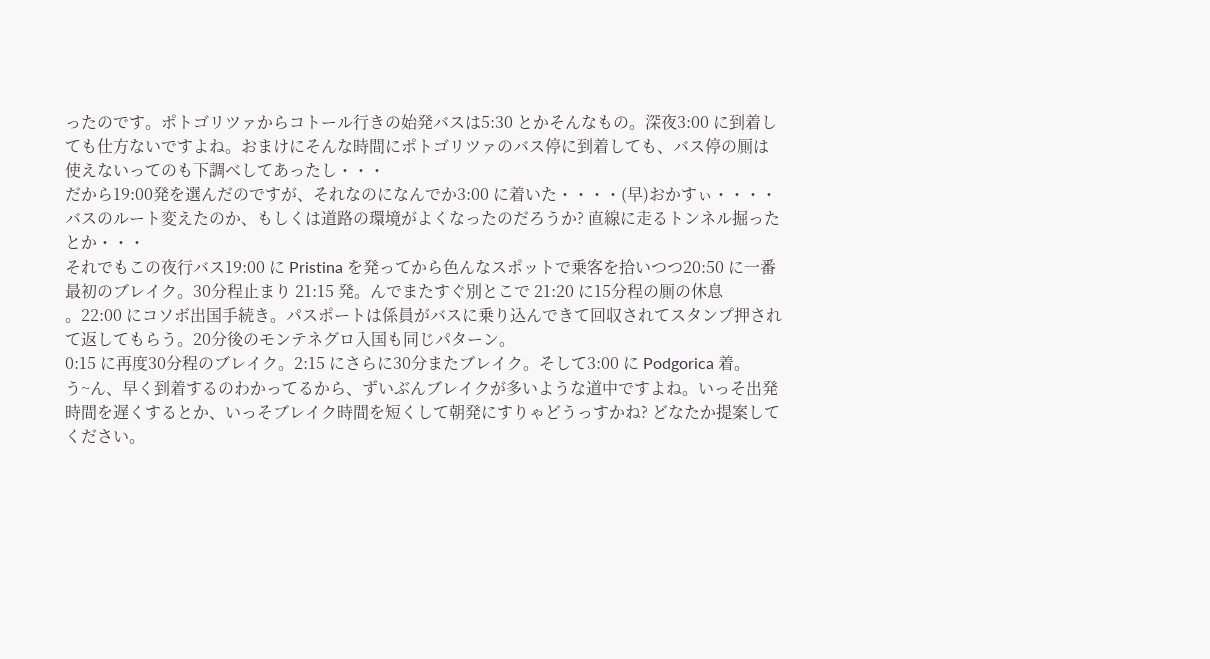ったのです。ポトゴリツァからコトール行きの始発バスは5:30 とかそんなもの。深夜3:00 に到着しても仕方ないですよね。おまけにそんな時間にポトゴリツァのバス停に到着しても、バス停の厠は使えないってのも下調べしてあったし・・・
だから19:00発を選んだのですが、それなのになんでか3:00 に着いた・・・・(早)おかすぃ・・・・バスのルート変えたのか、もしくは道路の環境がよくなったのだろうか? 直線に走るトンネル掘ったとか・・・
それでもこの夜行バス19:00 に Pristina を発ってから色んなスポットで乗客を拾いつつ20:50 に一番最初のブレイク。30分程止まり 21:15 発。んでまたすぐ別とこで 21:20 に15分程の厠の休息
。22:00 にコソボ出国手続き。パスポートは係員がバスに乗り込んできて回収されてスタンプ押されて返してもらう。20分後のモンテネグロ入国も同じパターン。
0:15 に再度30分程のブレイク。2:15 にさらに30分またブレイク。そして3:00 に Podgorica 着。
う~ん、早く到着するのわかってるから、ずいぶんブレイクが多いような道中ですよね。いっそ出発時間を遅くするとか、いっそブレイク時間を短くして朝発にすりゃどうっすかね? どなたか提案してください。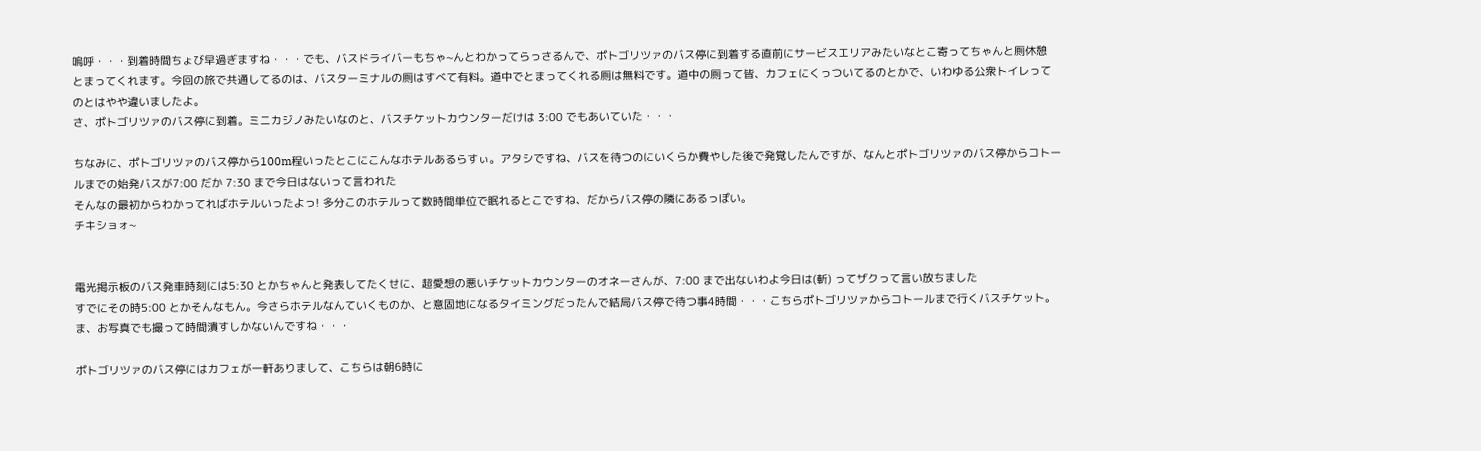嗚呼・・・到着時間ちょび早過ぎますね・・・でも、バスドライバーもちゃ~んとわかってらっさるんで、ポトゴリツァのバス停に到着する直前にサービスエリアみたいなとこ寄ってちゃんと厠休憩
とまってくれます。今回の旅で共通してるのは、バスターミナルの厠はすべて有料。道中でとまってくれる厠は無料です。道中の厠って皆、カフェにくっついてるのとかで、いわゆる公衆トイレってのとはやや違いましたよ。
さ、ポトゴリツァのバス停に到着。ミニカジノみたいなのと、バスチケットカウンターだけは 3:00 でもあいていた・・・

ちなみに、ポトゴリツァのバス停から100m程いったとこにこんなホテルあるらすぃ。アタシですね、バスを待つのにいくらか費やした後で発覚したんですが、なんとポトゴリツァのバス停からコトールまでの始発バスが7:00 だか 7:30 まで今日はないって言われた
そんなの最初からわかってればホテルいったよっ! 多分このホテルって数時間単位で眠れるとこですね、だからバス停の隣にあるっぽい。
チキショォ~


電光掲示板のバス発車時刻には5:30 とかちゃんと発表してたくせに、超愛想の悪いチケットカウンターのオネーさんが、7:00 まで出ないわよ今日は(斬) ってザクって言い放ちました
すでにその時5:00 とかそんなもん。今さらホテルなんていくものか、と意固地になるタイミングだったんで結局バス停で待つ事4時間・・・こちらポトゴリツァからコトールまで行くバスチケット。ま、お写真でも撮って時間潰すしかないんですね・・・

ポトゴリツァのバス停にはカフェが一軒ありまして、こちらは朝6時に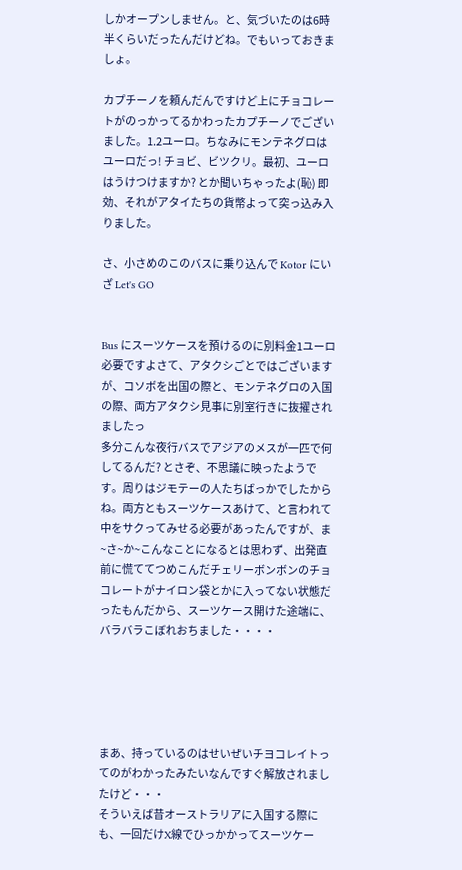しかオープンしません。と、気づいたのは6時半くらいだったんだけどね。でもいっておきましょ。

カプチーノを頼んだんですけど上にチョコレートがのっかってるかわったカプチーノでございました。1.2ユーロ。ちなみにモンテネグロはユーロだっ! チョビ、ビツクリ。最初、ユーロはうけつけますか? とか聞いちゃったよ(恥) 即効、それがアタイたちの貨幣よって突っ込み入りました。

さ、小さめのこのバスに乗り込んで Kotor にいざ Let's GO


Bus にスーツケースを預けるのに別料金1ユーロ必要ですよさて、アタクシごとではございますが、コソボを出国の際と、モンテネグロの入国の際、両方アタクシ見事に別室行きに抜擢されましたっ
多分こんな夜行バスでアジアのメスが一匹で何してるんだ? とさぞ、不思議に映ったようです。周りはジモテーの人たちばっかでしたからね。両方ともスーツケースあけて、と言われて中をサクってみせる必要があったんですが、ま~さ~か~こんなことになるとは思わず、出発直前に慌ててつめこんだチェリーボンボンのチョコレートがナイロン袋とかに入ってない状態だったもんだから、スーツケース開けた途端に、バラバラこぼれおちました・・・・





まあ、持っているのはせいぜいチヨコレイトってのがわかったみたいなんですぐ解放されましたけど・・・
そういえば昔オーストラリアに入国する際にも、一回だけX線でひっかかってスーツケー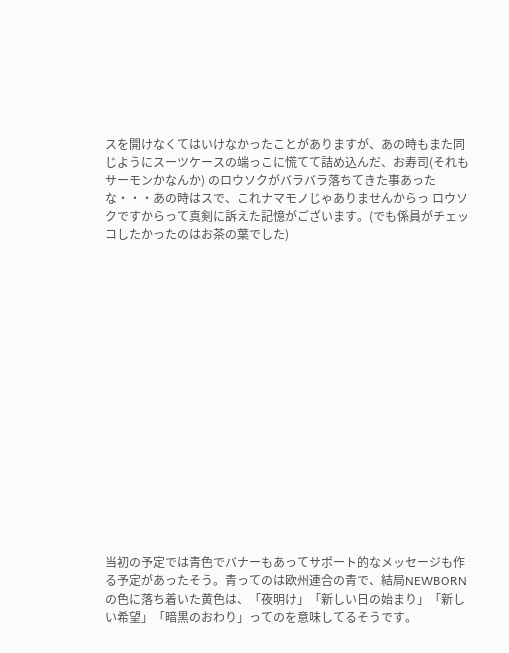スを開けなくてはいけなかったことがありますが、あの時もまた同じようにスーツケースの端っこに慌てて詰め込んだ、お寿司(それもサーモンかなんか) のロウソクがバラバラ落ちてきた事あったな・・・あの時はスで、これナマモノじゃありませんからっ ロウソクですからって真剣に訴えた記憶がございます。(でも係員がチェッコしたかったのはお茶の葉でした)

















当初の予定では青色でバナーもあってサポート的なメッセージも作る予定があったそう。青ってのは欧州連合の青で、結局NEWBORN の色に落ち着いた黄色は、「夜明け」「新しい日の始まり」「新しい希望」「暗黒のおわり」ってのを意味してるそうです。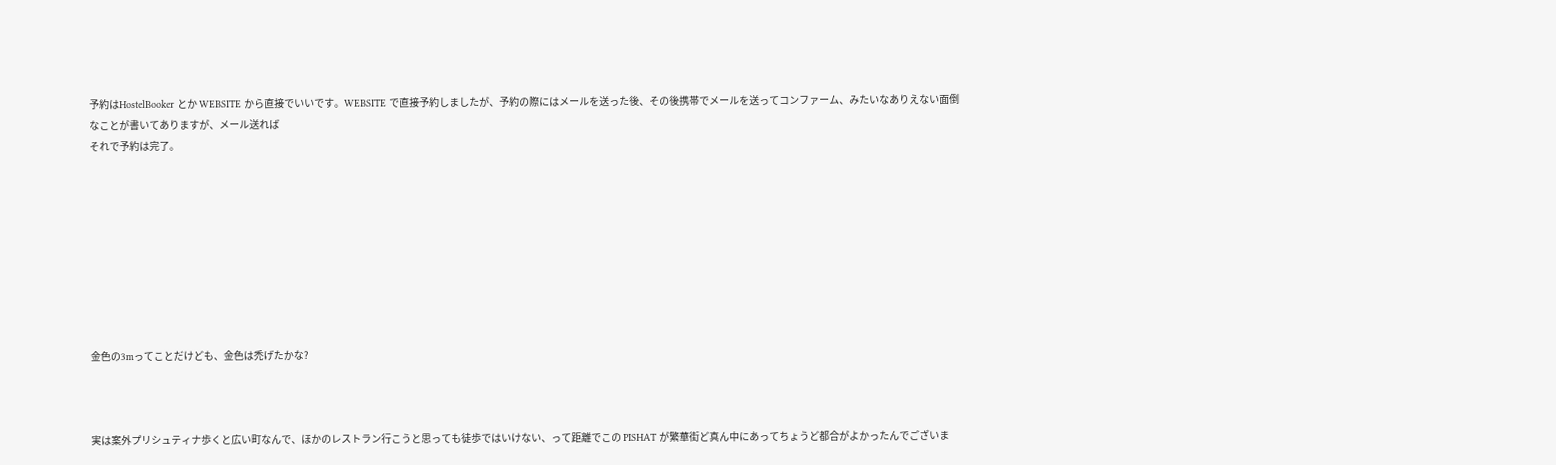予約はHostelBooker とか WEBSITE から直接でいいです。WEBSITE で直接予約しましたが、予約の際にはメールを送った後、その後携帯でメールを送ってコンファーム、みたいなありえない面倒なことが書いてありますが、メール送れば
それで予約は完了。









金色の3mってことだけども、金色は禿げたかな?



実は案外プリシュティナ歩くと広い町なんで、ほかのレストラン行こうと思っても徒歩ではいけない、って距離でこの PISHAT が繁華街ど真ん中にあってちょうど都合がよかったんでございま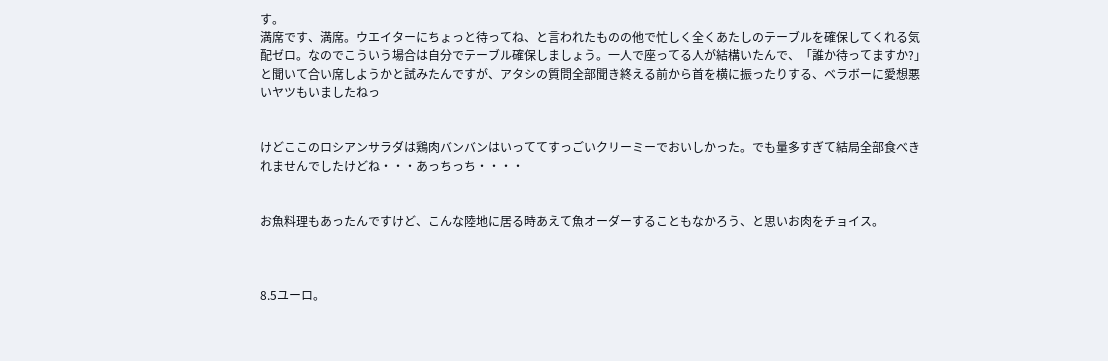す。
満席です、満席。ウエイターにちょっと待ってね、と言われたものの他で忙しく全くあたしのテーブルを確保してくれる気配ゼロ。なのでこういう場合は自分でテーブル確保しましょう。一人で座ってる人が結構いたんで、「誰か待ってますか?」 と聞いて合い席しようかと試みたんですが、アタシの質問全部聞き終える前から首を横に振ったりする、ベラボーに愛想悪いヤツもいましたねっ


けどここのロシアンサラダは鶏肉バンバンはいっててすっごいクリーミーでおいしかった。でも量多すぎて結局全部食べきれませんでしたけどね・・・あっちっち・・・・


お魚料理もあったんですけど、こんな陸地に居る時あえて魚オーダーすることもなかろう、と思いお肉をチョイス。



8.5ユーロ。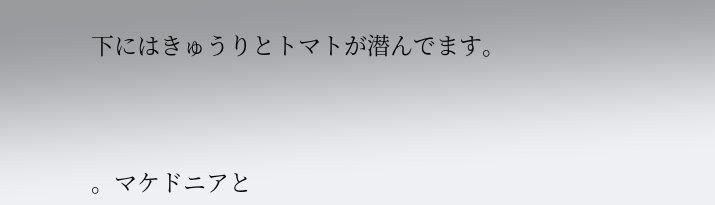下にはきゅうりとトマトが潜んでます。




。マケドニアと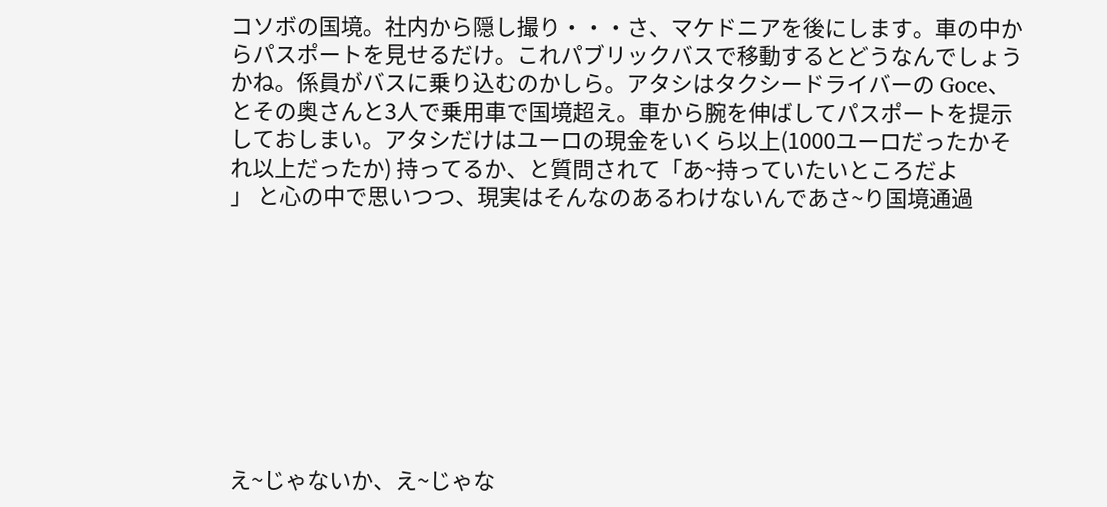コソボの国境。社内から隠し撮り・・・さ、マケドニアを後にします。車の中からパスポートを見せるだけ。これパブリックバスで移動するとどうなんでしょうかね。係員がバスに乗り込むのかしら。アタシはタクシードライバーの Goce、とその奥さんと3人で乗用車で国境超え。車から腕を伸ばしてパスポートを提示しておしまい。アタシだけはユーロの現金をいくら以上(1000ユーロだったかそれ以上だったか) 持ってるか、と質問されて「あ~持っていたいところだよ
」 と心の中で思いつつ、現実はそんなのあるわけないんであさ~り国境通過









え~じゃないか、え~じゃな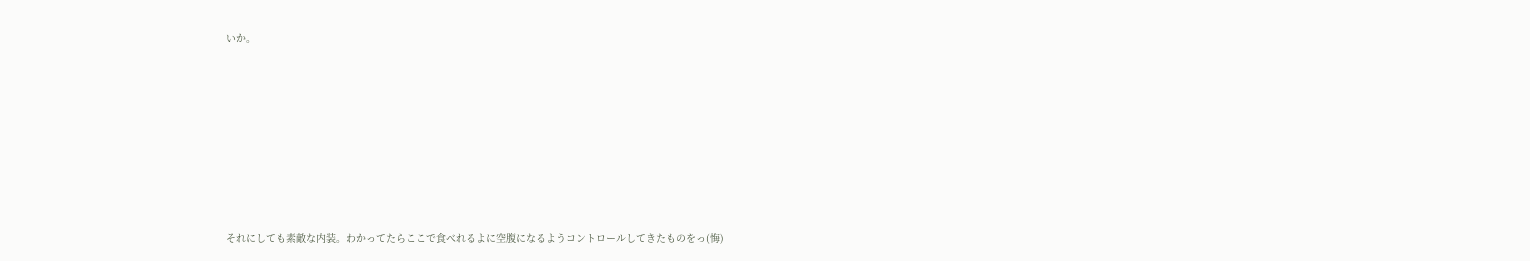いか。









それにしても素敵な内装。わかってたらここで食べれるよに空腹になるようコントロールしてきたものをっ(悔)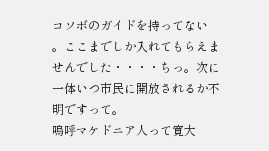コソボのガイドを持ってない
。ここまでしか入れてもらえませんでした・・・・ちっ。次に一体いつ市民に開放されるか不明ですって。
嗚呼マケドニア人って寛大